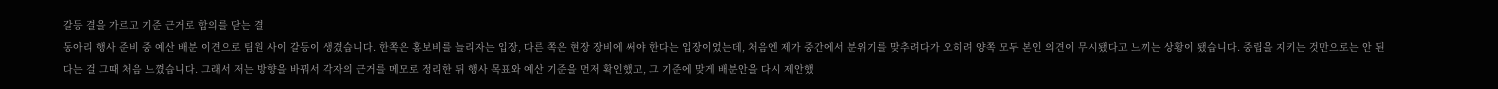갈등 결을 가르고 기준 근거로 합의를 닫는 결
동아리 행사 준비 중 예산 배분 이견으로 팀원 사이 갈등이 생겼습니다. 한쪽은 홍보비를 늘리자는 입장, 다른 쪽은 현장 장비에 써야 한다는 입장이었는데, 처음엔 제가 중간에서 분위기를 맞추려다가 오히려 양쪽 모두 본인 의견이 무시됐다고 느끼는 상황이 됐습니다. 중립을 지키는 것만으로는 안 된다는 걸 그때 처음 느꼈습니다. 그래서 저는 방향을 바꿔서 각자의 근거를 메모로 정리한 뒤 행사 목표와 예산 기준을 먼저 확인했고, 그 기준에 맞게 배분안을 다시 제안했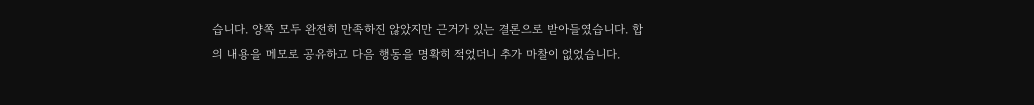습니다. 양쪽 모두 완전히 만족하진 않았지만 근거가 있는 결론으로 받아들였습니다. 합의 내용을 메모로 공유하고 다음 행동을 명확히 적었더니 추가 마찰이 없었습니다.